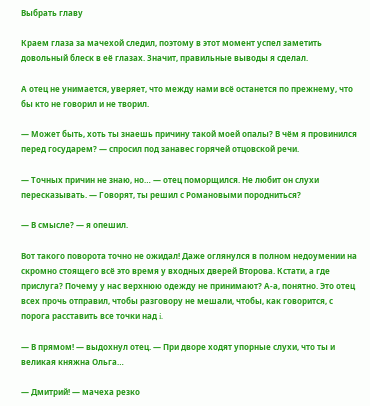Выбрать главу

Краем глаза за мачехой следил, поэтому в этот момент успел заметить довольный блеск в её глазах. Значит, правильные выводы я сделал.

А отец не унимается, уверяет, что между нами всё останется по прежнему, что бы кто не говорил и не творил.

— Может быть, хоть ты знаешь причину такой моей опалы? В чём я провинился перед государем? — спросил под занавес горячей отцовской речи.

— Точных причин не знаю, но… — отец поморщился. Не любит он слухи пересказывать. — Говорят, ты решил с Романовыми породниться?

— В смысле? — я опешил.

Вот такого поворота точно не ожидал! Даже оглянулся в полном недоумении на скромно стоящего всё это время у входных дверей Второва. Кстати, а где прислуга? Почему у нас верхнюю одежду не принимают? А-а, понятно. Это отец всех прочь отправил, чтобы разговору не мешали, чтобы, как говорится, с порога расставить все точки над i.

— В прямом! — выдохнул отец. — При дворе ходят упорные слухи, что ты и великая княжна Ольга…

— Дмитрий! — мачеха резко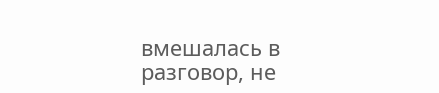вмешалась в разговор, не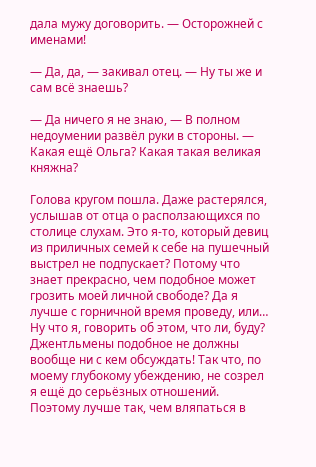дала мужу договорить. — Осторожней с именами!

— Да, да, — закивал отец. — Ну ты же и сам всё знаешь?

— Да ничего я не знаю, — В полном недоумении развёл руки в стороны. — Какая ещё Ольга? Какая такая великая княжна?

Голова кругом пошла. Даже растерялся, услышав от отца о расползающихся по столице слухам. Это я-то, который девиц из приличных семей к себе на пушечный выстрел не подпускает? Потому что знает прекрасно, чем подобное может грозить моей личной свободе? Да я лучше с горничной время проведу, или… Ну что я, говорить об этом, что ли, буду? Джентльмены подобное не должны вообще ни с кем обсуждать! Так что, по моему глубокому убеждению, не созрел я ещё до серьёзных отношений. Поэтому лучше так, чем вляпаться в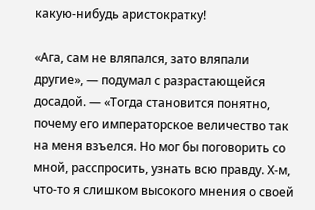какую-нибудь аристократку!

«Ага, сам не вляпался, зато вляпали другие», — подумал с разрастающейся досадой. — «Тогда становится понятно, почему его императорское величество так на меня взъелся. Но мог бы поговорить со мной, расспросить, узнать всю правду. Х-м, что-то я слишком высокого мнения о своей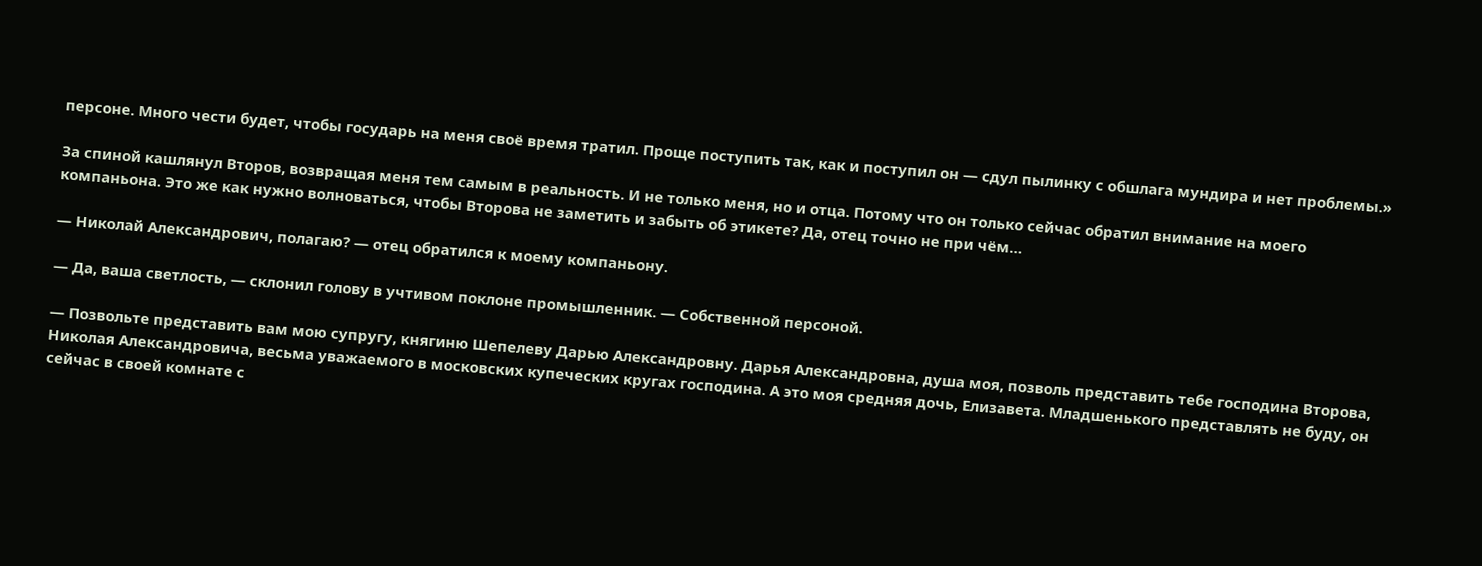персоне. Много чести будет, чтобы государь на меня своё время тратил. Проще поступить так, как и поступил он — сдул пылинку с обшлага мундира и нет проблемы.»

За спиной кашлянул Второв, возвращая меня тем самым в реальность. И не только меня, но и отца. Потому что он только сейчас обратил внимание на моего компаньона. Это же как нужно волноваться, чтобы Второва не заметить и забыть об этикете? Да, отец точно не при чём…

— Николай Александрович, полагаю? — отец обратился к моему компаньону.

— Да, ваша светлость, — склонил голову в учтивом поклоне промышленник. — Собственной персоной.

— Позвольте представить вам мою супругу, княгиню Шепелеву Дарью Александровну. Дарья Александровна, душа моя, позволь представить тебе господина Второва, Николая Александровича, весьма уважаемого в московских купеческих кругах господина. А это моя средняя дочь, Елизавета. Младшенького представлять не буду, он сейчас в своей комнате с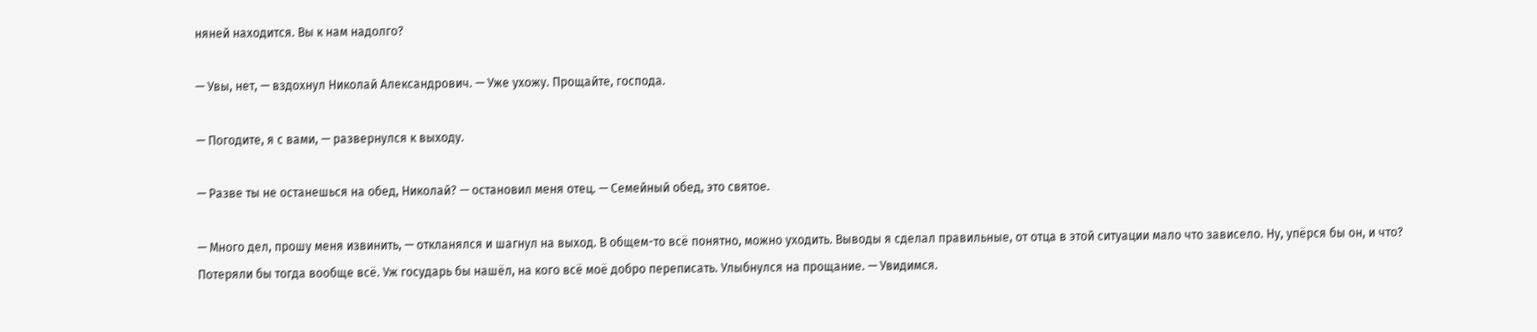няней находится. Вы к нам надолго?

— Увы, нет, — вздохнул Николай Александрович. — Уже ухожу. Прощайте, господа.

— Погодите, я с вами, — развернулся к выходу.

— Разве ты не останешься на обед, Николай? — остановил меня отец. — Семейный обед, это святое.

— Много дел, прошу меня извинить, — откланялся и шагнул на выход. В общем-то всё понятно, можно уходить. Выводы я сделал правильные, от отца в этой ситуации мало что зависело. Ну, упёрся бы он, и что? Потеряли бы тогда вообще всё. Уж государь бы нашёл, на кого всё моё добро переписать. Улыбнулся на прощание. — Увидимся.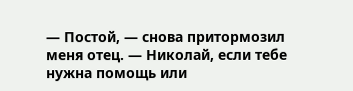— Постой, — снова притормозил меня отец. — Николай, если тебе нужна помощь или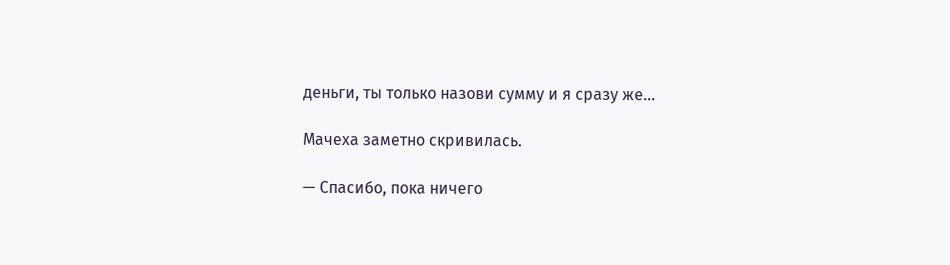деньги, ты только назови сумму и я сразу же…

Мачеха заметно скривилась.

— Спасибо, пока ничего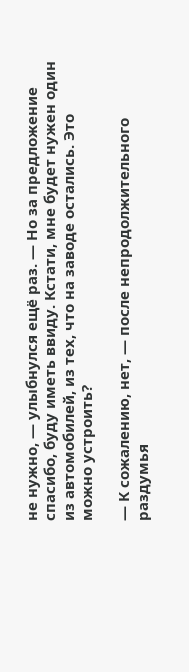не нужно, — улыбнулся ещё раз. — Но за предложение спасибо, буду иметь ввиду. Кстати, мне будет нужен один из автомобилей, из тех, что на заводе остались. Это можно устроить?

— К сожалению, нет, — после непродолжительного раздумья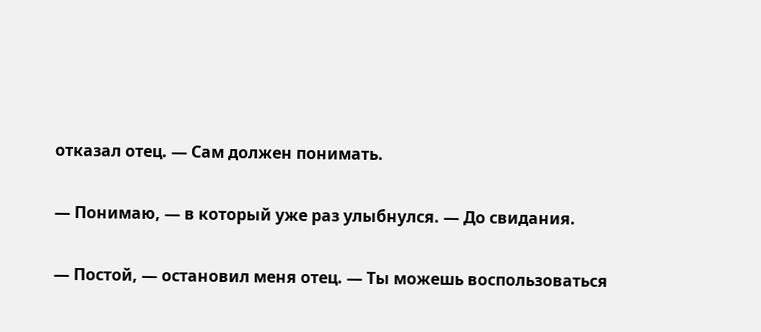отказал отец. — Сам должен понимать.

— Понимаю, — в который уже раз улыбнулся. — До свидания.

— Постой, — остановил меня отец. — Ты можешь воспользоваться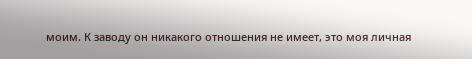моим. К заводу он никакого отношения не имеет, это моя личная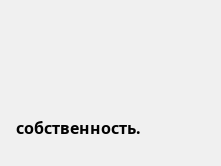собственность.